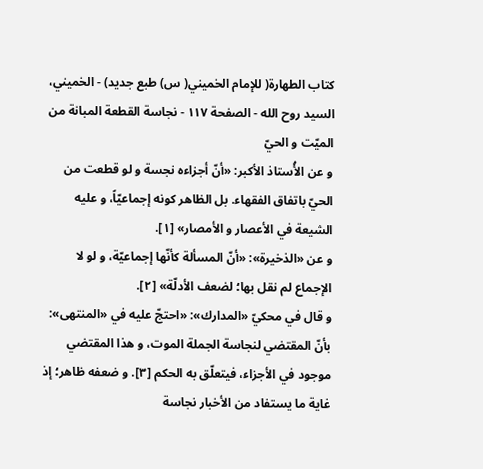كتاب الطهارة( للإمام الخميني( س) طبع جديد) - الخميني، السيد روح الله - الصفحة ١١٧ - نجاسة القطعة المبانة من الميّت و الحيّ
و عن الأُستاذ الأكبر: «أنّ أجزاءه نجسة و لو قطعت من الحيّ باتفاق الفقهاء. بل الظاهر كونه إجماعيّاً، و عليه الشيعة في الأعصار و الأمصار» [١].
و عن «الذخيرة»: «أنّ المسألة كأنّها إجماعيّة، و لو لا الإجماع لم نقل بها؛ لضعف الأدلّة» [٢].
و قال في محكيّ «المدارك»: «احتجّ عليه في «المنتهى»: بأنّ المقتضي لنجاسة الجملة الموت، و هذا المقتضي موجود في الأجزاء، فيتعلّق به الحكم [٣]. و ضعفه ظاهر؛ إذ غاية ما يستفاد من الأخبار نجاسة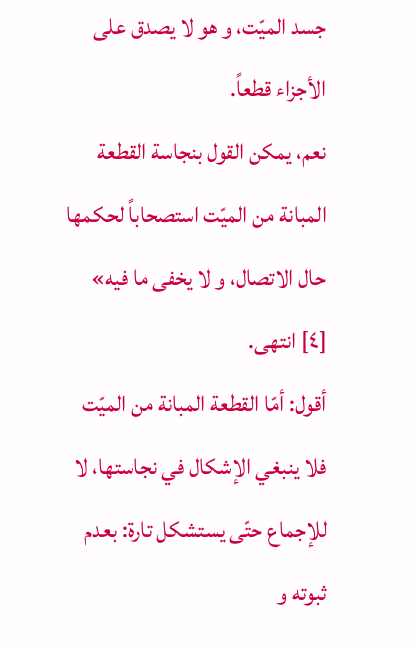جسد الميّت، و هو لا يصدق على الأجزاء قطعاً.
نعم، يمكن القول بنجاسة القطعة المبانة من الميّت استصحاباً لحكمها حال الاتصال، و لا يخفى ما فيه» [٤] انتهى.
أقول: أمّا القطعة المبانة من الميّت فلا ينبغي الإشكال في نجاستها، لا للإجماع حتّى يستشكل تارة: بعدم ثبوته و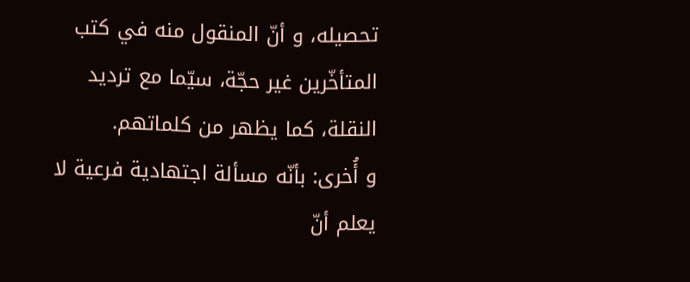تحصيله، و أنّ المنقول منه في كتب المتأخّرين غير حجّة، سيّما مع ترديد النقلة، كما يظهر من كلماتهم.
و أُخرى: بأنّه مسألة اجتهادية فرعية لا يعلم أنّ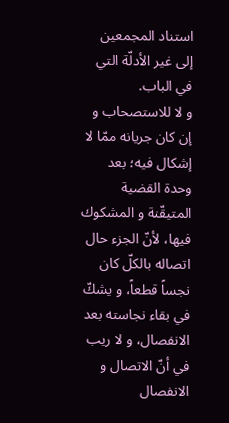استناد المجمعين إلى غير الأدلّة التي في الباب.
و لا للاستصحاب و إن كان جريانه ممّا لا إشكال فيه؛ بعد وحدة القضية المتيقّنة و المشكوك فيها، لأنّ الجزء حال اتصاله بالكلّ كان نجساً قطعاً، و يشكّ في بقاء نجاسته بعد الانفصال، و لا ريب في أنّ الاتصال و الانفصال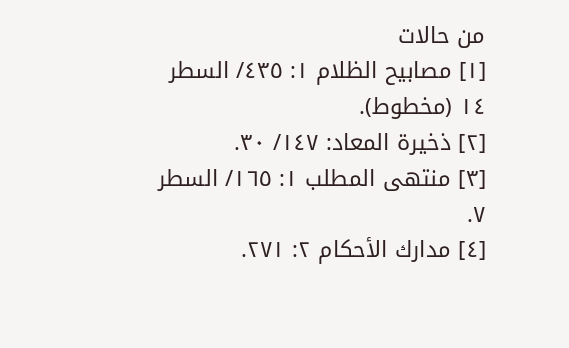من حالات
[١] مصابيح الظلام ١: ٤٣٥/ السطر ١٤ (مخطوط).
[٢] ذخيرة المعاد: ١٤٧/ ٣٠.
[٣] منتهى المطلب ١: ١٦٥/ السطر ٧.
[٤] مدارك الأحكام ٢: ٢٧١.